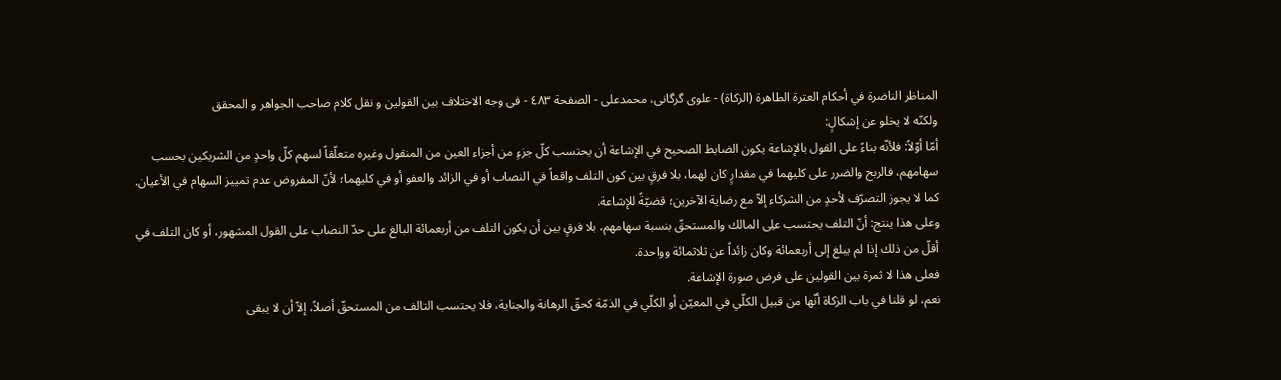المناظر الناضرة في أحکام العترة الطاهرة (الزکاة) - علوی گرگانی، محمدعلی - الصفحة ٤٨٣ - فی وجه الاختلاف بين القولين و نقل کلام صاحب الجواهر و المحقق
ولكنّه لا يخلو عن إشكالٍ:
أمّا أوّلاً: فلأنّه بناءً على القول بالإشاعة يكون الضابط الصحيح في الإشاعة أن يحتسب كلّ جزءٍ من أجزاء العين من المنقول وغيره متعلّقاً لسهم كلّ واحدٍ من الشريكين بحسب سهامهم، فالربح والضرر على كليهما في مقدارٍ كان لهما، بلا فرقٍ بين كون التلف واقعاً في النصاب أو في الزائد والعفو أو في كليهما؛ لأنّ المفروض عدم تمييز السهام في الأعيان. کما لا يجوز التصرّف لأحدٍ من الشركاء إلاّ مع رضاية الآخرين؛ قضيّةً للإشاعة.
وعلى هذا ينتج: أنّ التلف يحتسب علِی المالك والمستحقّ بنسبة سهامهم، بلا فرقٍ بين أن يكون التلف من أربعمائة البالغ على حدّ النصاب على القول المشهور، أو كان التلف في أقلّ من ذلك إذا لم يبلغ إلى أربعمائة وكان زائداً عن ثلاثمائة وواحدة.
فعلى هذا لا ثمرة بين القولين على فرض صورة الإشاعة.
نعم، لو قلنا في باب الزكاة أنّها من قبيل الكلّي في المعيّن أو الكلّي في الذمّة كحقّ الرهانة والجناية، فلا يحتسب التالف من المستحقّ أصلاً، إلاّ أن لا يبقى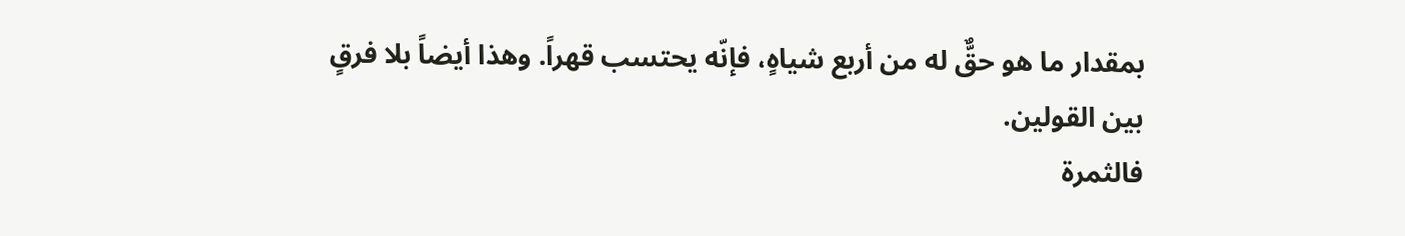بمقدار ما هو حقٌّ له من أربع شياهٍ، فإنّه يحتسب قهراً. وهذا أيضاً بلا فرقٍ بين القولين.
فالثمرة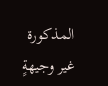المذكورة غير وجيهةٍ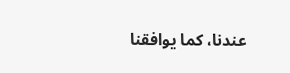عندنا، كما يوافقنا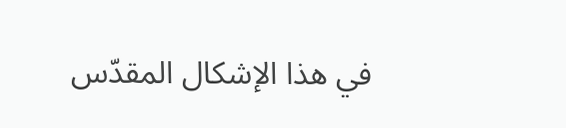في هذا الإشكال المقدّس